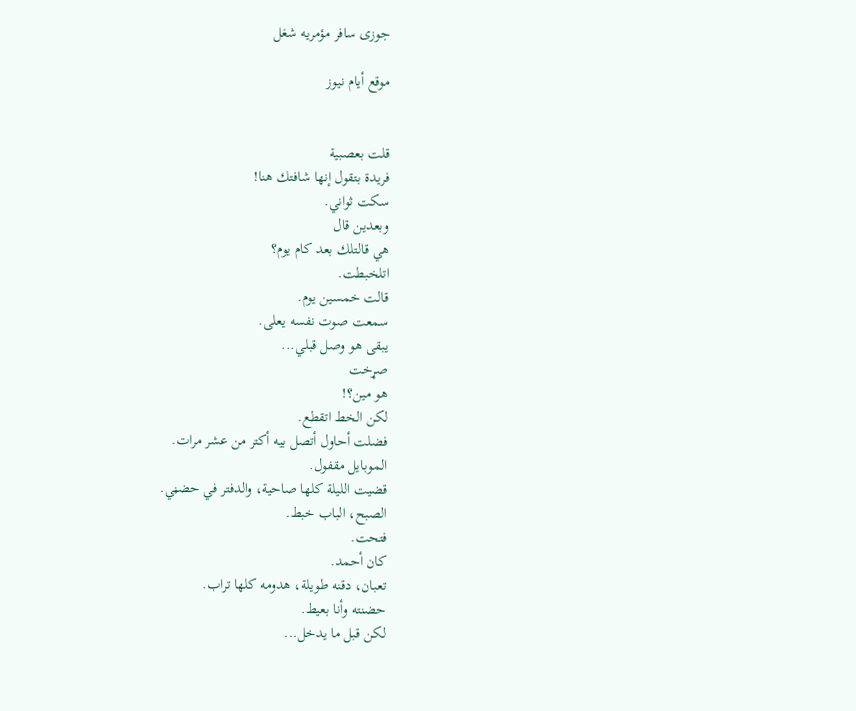جوزى سافر مؤمريه شغل

موقع أيام نيوز


قلت بعصبية
فريدة بتقول إنها شافتك هنا!
سكت ثواني.
وبعدين قال
هي قالتلك بعد كام يوم؟
اتلخبطت.
قالت خمسين يوم.
سمعت صوت نفسه يعلى.
يبقى هو وصل قبلي...
صړخت
هو مين؟!
لكن الخط اتقطع.
فضلت أحاول أتصل بيه أكتر من عشر مرات.
الموبايل مقفول.
قضيت الليلة كلها صاحية، والدفتر في حضڼي.
الصبح، الباب خبط.
فتحت.
كان أحمد.
تعبان، دقنه طويلة، هدومه كلها تراب.
حضنته وأنا بعيط.
لكن قبل ما يدخل...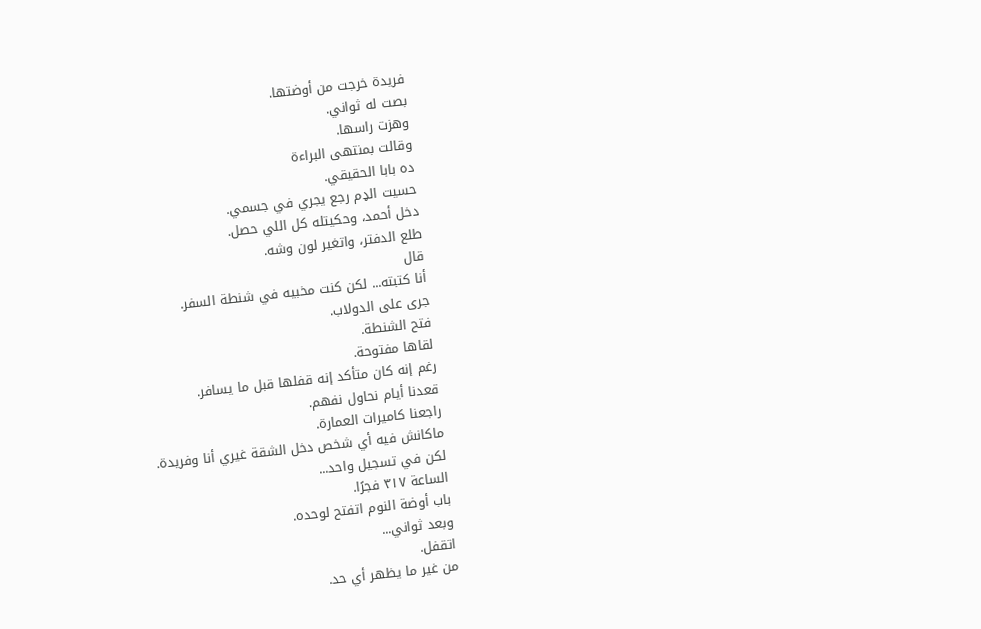فريدة خرجت من أوضتها.
بصت له ثواني.
وهزت راسها.
وقالت بمنتهى البراءة
ده بابا الحقيقي.
حسيت الډم رجع يجري في جسمي.
دخل أحمد، وحكيتله كل اللي حصل.
طلع الدفتر، واتغير لون وشه.
قال
أنا كتبته... لكن كنت مخبيه في شنطة السفر.
جرى على الدولاب.
فتح الشنطة.
لقاها مفتوحة.
رغم إنه كان متأكد إنه قفلها قبل ما يسافر.
قعدنا أيام نحاول نفهم.
راجعنا كاميرات العمارة.
ماكانش فيه أي شخص دخل الشقة غيري أنا وفريدة.
لكن في تسجيل واحد...
الساعة ٣١٧ فجرًا.
باب أوضة النوم اتفتح لوحده.
وبعد ثواني...
اتقفل.
من غير ما يظهر أي حد.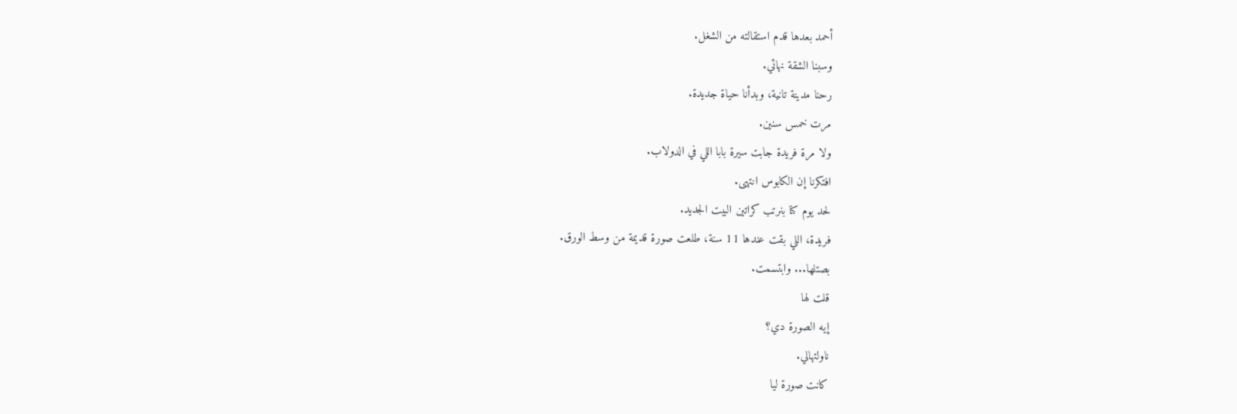أحمد بعدها قدم استقالته من الشغل.
وسبنا الشقة نهائي.
رحنا مدينة تانية، وبدأنا حياة جديدة.
مرت خمس سنين.
ولا مرة فريدة جابت سيرة بابا اللي في الدولاب.
افتكرنا إن الکابوس انتهى.
لحد يوم كنا بنرتب كراتين البيت الجديد.
فريدة، اللي بقت عندها 11 سنة، طلعت صورة قديمة من وسط الورق.
بصتلها... وابتسمت.
قلت لها
إيه الصورة دي؟
ناولتهالي.
كانت صورة ليا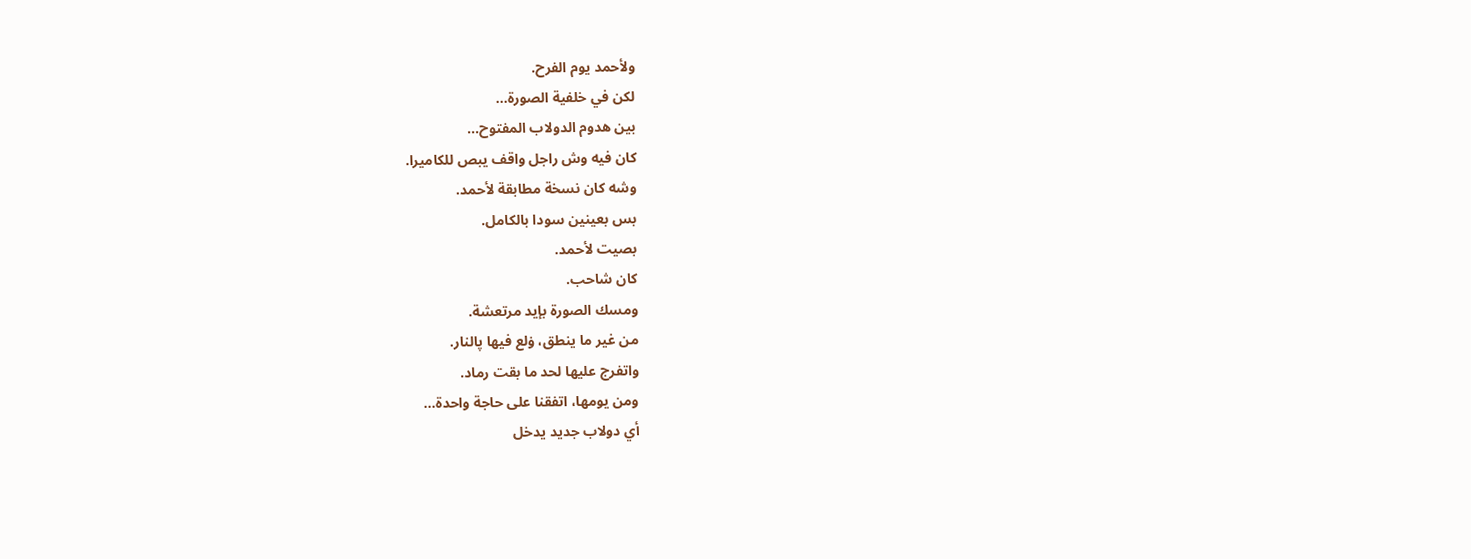ولأحمد يوم الفرح.
لكن في خلفية الصورة...
بين هدوم الدولاب المفتوح...
كان فيه وش راجل واقف يبص للكاميرا.
وشه كان نسخة مطابقة لأحمد.
بس بعينين سودا بالكامل.
بصيت لأحمد.
كان شاحب.
ومسك الصورة بإيد مرتعشة.
من غير ما ينطق، ۏلع فيها پالنار.
واتفرج عليها لحد ما بقت رماد.
ومن يومها، اتفقنا على حاجة واحدة...
أي دولاب جديد يدخل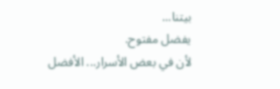بيتنا...
يفضل مفتوح.
لأن في بعض الأسرار... الأفضل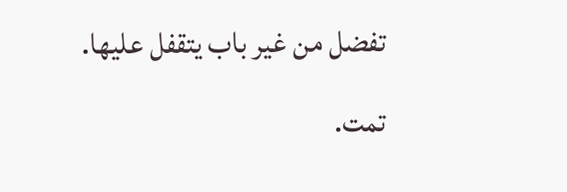تفضل من غير باب يتقفل عليها.
تمت.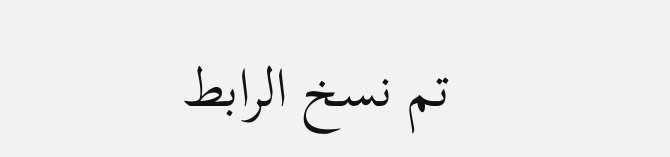تم نسخ الرابط